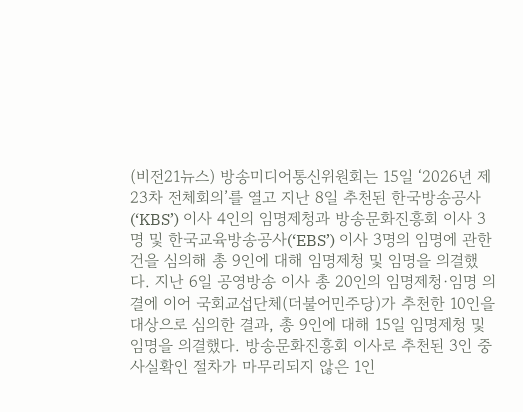(비전21뉴스) 방송미디어통신위원회는 15일 ‘2026년 제23차 전체회의’를 열고 지난 8일 추천된 한국방송공사(‘KBS’) 이사 4인의 임명제청과 방송문화진흥회 이사 3명 및 한국교육방송공사(‘EBS’) 이사 3명의 임명에 관한 건을 심의해 총 9인에 대해 임명제청 및 임명을 의결했다. 지난 6일 공영방송 이사 총 20인의 임명제청·임명 의결에 이어 국회교섭단체(더불어민주당)가 추천한 10인을 대상으로 심의한 결과, 총 9인에 대해 15일 임명제청 및 임명을 의결했다. 방송문화진흥회 이사로 추천된 3인 중 사실확인 절차가 마무리되지 않은 1인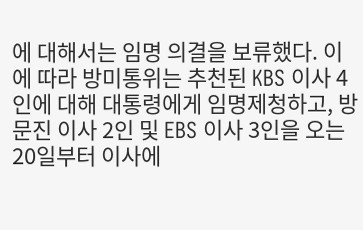에 대해서는 임명 의결을 보류했다. 이에 따라 방미통위는 추천된 KBS 이사 4인에 대해 대통령에게 임명제청하고, 방문진 이사 2인 및 EBS 이사 3인을 오는 20일부터 이사에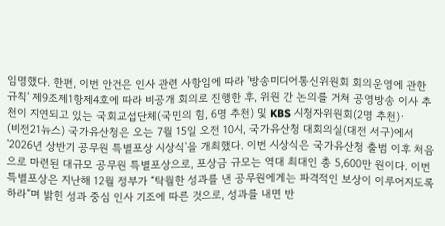임명했다. 한편, 이번 안건은 인사 관련 사항임에 따라 '방송미디어통신위원회 회의운영에 관한 규칙' 제9조제1항제4호에 따라 비공개 회의로 진행한 후, 위원 간 논의를 거쳐 공영방송 이사 추천이 지연되고 있는 국회교섭단체(국민의 힘, 6명 추천) 및 KBS 시청자위원회(2명 추천)·
(비전21뉴스) 국가유산청은 오는 7월 15일 오전 10시, 국가유산청 대회의실(대전 서구)에서 '2026년 상반기 공무원 특별포상 시상식'을 개최했다. 이번 시상식은 국가유산청 출범 이후 처음으로 마련된 대규모 공무원 특별포상으로, 포상금 규모는 역대 최대인 총 5,600만 원이다. 이번 특별포상은 지난해 12월 정부가 “탁월한 성과를 낸 공무원에게는 파격적인 보상이 이루어지도록 하라”며 밝힌 성과 중심 인사 기조에 따른 것으로, 성과를 내면 반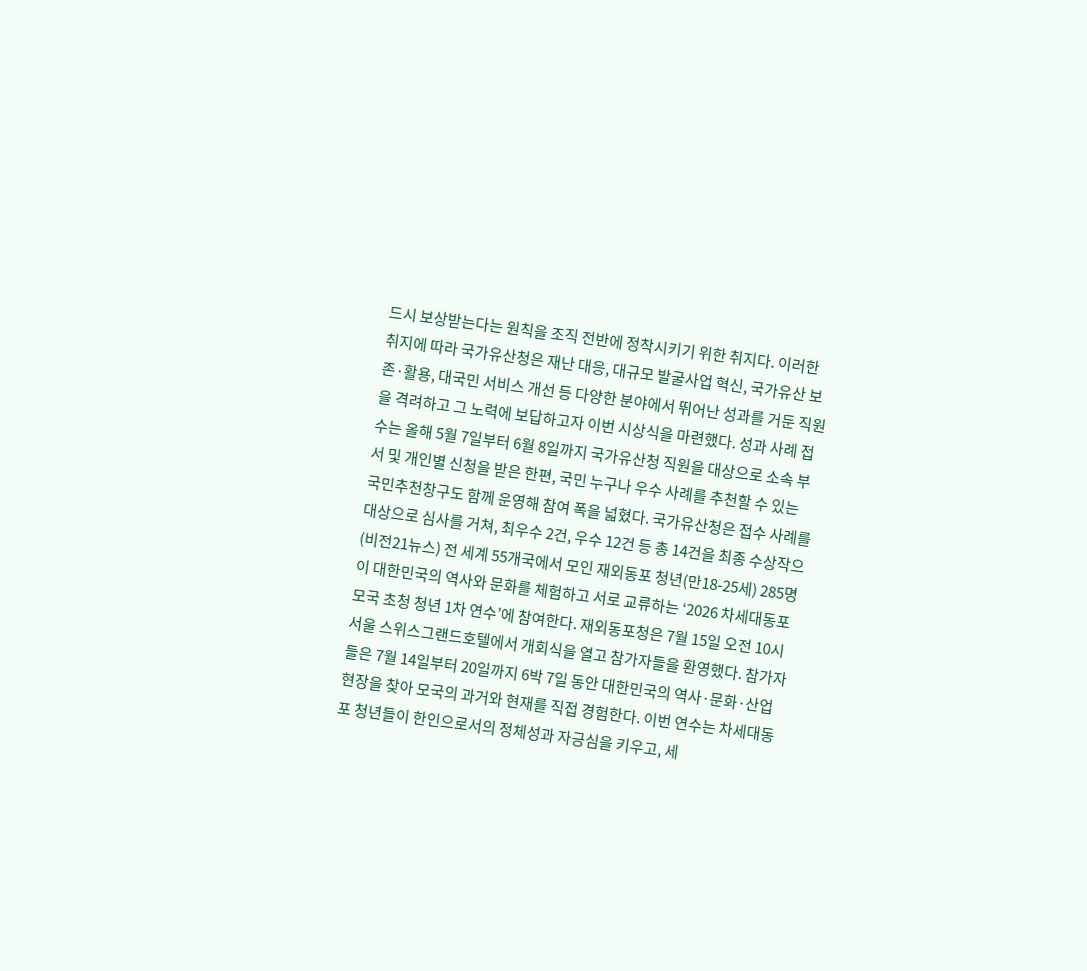드시 보상받는다는 원칙을 조직 전반에 정착시키기 위한 취지다. 이러한 취지에 따라 국가유산청은 재난 대응, 대규모 발굴사업 혁신, 국가유산 보존·활용, 대국민 서비스 개선 등 다양한 분야에서 뛰어난 성과를 거둔 직원을 격려하고 그 노력에 보답하고자 이번 시상식을 마련했다. 성과 사례 접수는 올해 5월 7일부터 6월 8일까지 국가유산청 직원을 대상으로 소속 부서 및 개인별 신청을 받은 한편, 국민 누구나 우수 사례를 추천할 수 있는 국민추천창구도 함께 운영해 참여 폭을 넓혔다. 국가유산청은 접수 사례를 대상으로 심사를 거쳐, 최우수 2건, 우수 12건 등 총 14건을 최종 수상작으
(비전21뉴스) 전 세계 55개국에서 모인 재외동포 청년(만18-25세) 285명이 대한민국의 역사와 문화를 체험하고 서로 교류하는 ‘2026 차세대동포 모국 초청 청년 1차 연수’에 참여한다. 재외동포청은 7월 15일 오전 10시 서울 스위스그랜드호텔에서 개회식을 열고 참가자들을 환영했다. 참가자들은 7월 14일부터 20일까지 6박 7일 동안 대한민국의 역사·문화·산업 현장을 찾아 모국의 과거와 현재를 직접 경험한다. 이번 연수는 차세대동포 청년들이 한인으로서의 정체성과 자긍심을 키우고, 세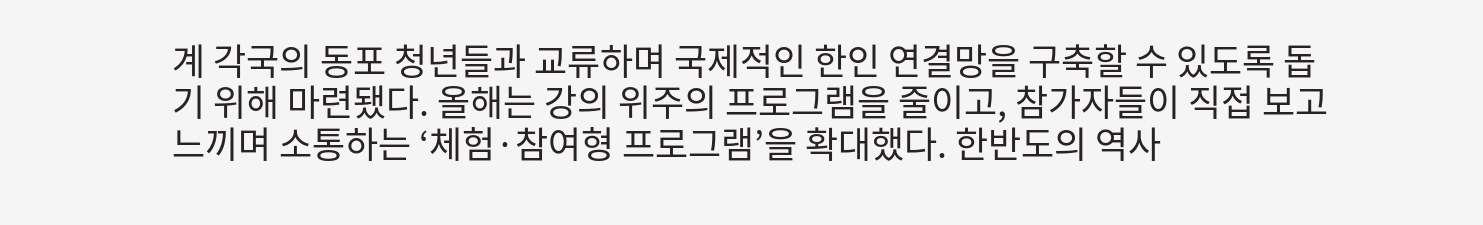계 각국의 동포 청년들과 교류하며 국제적인 한인 연결망을 구축할 수 있도록 돕기 위해 마련됐다. 올해는 강의 위주의 프로그램을 줄이고, 참가자들이 직접 보고 느끼며 소통하는 ‘체험·참여형 프로그램’을 확대했다. 한반도의 역사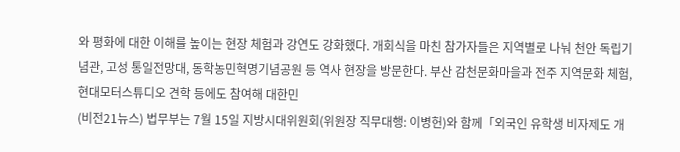와 평화에 대한 이해를 높이는 현장 체험과 강연도 강화했다. 개회식을 마친 참가자들은 지역별로 나눠 천안 독립기념관, 고성 통일전망대, 동학농민혁명기념공원 등 역사 현장을 방문한다. 부산 감천문화마을과 전주 지역문화 체험, 현대모터스튜디오 견학 등에도 참여해 대한민
(비전21뉴스) 법무부는 7월 15일 지방시대위원회(위원장 직무대행: 이병헌)와 함께「외국인 유학생 비자제도 개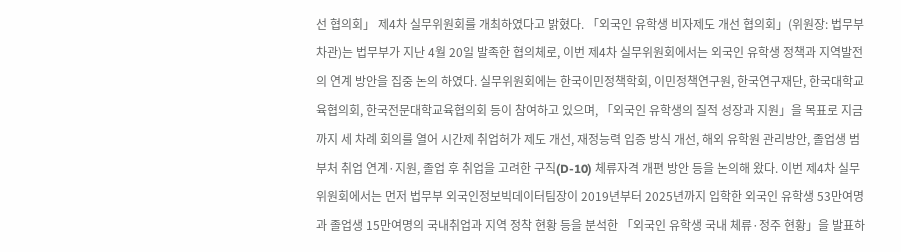선 협의회」 제4차 실무위원회를 개최하였다고 밝혔다. 「외국인 유학생 비자제도 개선 협의회」(위원장: 법무부 차관)는 법무부가 지난 4월 20일 발족한 협의체로, 이번 제4차 실무위원회에서는 외국인 유학생 정책과 지역발전의 연계 방안을 집중 논의 하였다. 실무위원회에는 한국이민정책학회, 이민정책연구원, 한국연구재단, 한국대학교육협의회, 한국전문대학교육협의회 등이 참여하고 있으며, 「외국인 유학생의 질적 성장과 지원」을 목표로 지금까지 세 차례 회의를 열어 시간제 취업허가 제도 개선, 재정능력 입증 방식 개선, 해외 유학원 관리방안, 졸업생 범부처 취업 연계·지원, 졸업 후 취업을 고려한 구직(D-10) 체류자격 개편 방안 등을 논의해 왔다. 이번 제4차 실무위원회에서는 먼저 법무부 외국인정보빅데이터팀장이 2019년부터 2025년까지 입학한 외국인 유학생 53만여명과 졸업생 15만여명의 국내취업과 지역 정착 현황 등을 분석한 「외국인 유학생 국내 체류·정주 현황」을 발표하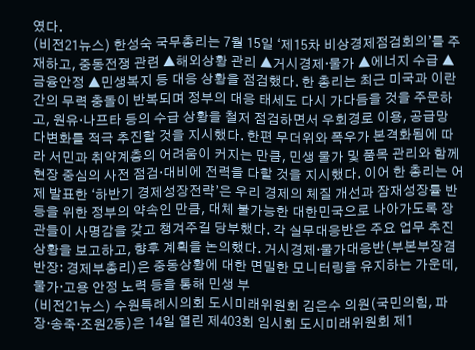였다.
(비전21뉴스) 한성숙 국무총리는 7월 15일 ‘제15차 비상경제점검회의’를 주재하고, 중동전쟁 관련 ▲해외상황 관리 ▲거시경제·물가 ▲에너지 수급 ▲금융안정 ▲민생복지 등 대응 상황을 점검했다. 한 총리는 최근 미국과 이란 간의 무력 충돌이 반복되며 정부의 대응 태세도 다시 가다듬을 것을 주문하고, 원유·나프타 등의 수급 상황을 철저 점검하면서 우회경로 이용, 공급망 다변화를 적극 추진할 것을 지시했다. 한편 무더위와 폭우가 본격화됨에 따라 서민과 취약계층의 어려움이 커지는 만큼, 민생 물가 및 품목 관리와 함께 현장 중심의 사전 점검·대비에 전력을 다할 것을 지시했다. 이어 한 총리는 어제 발표한 ‘하반기 경제성장전략’은 우리 경제의 체질 개선과 잠재성장률 반등을 위한 정부의 약속인 만큼, 대체 불가능한 대한민국으로 나아가도록 장관들이 사명감을 갖고 챙겨주길 당부했다. 각 실무대응반은 주요 업무 추진상황을 보고하고, 향후 계획을 논의했다. 거시경제·물가대응반(부본부장겸 반장: 경제부총리)은 중동상황에 대한 면밀한 모니터링을 유지하는 가운데, 물가·고용 안정 노력 등을 통해 민생 부
(비전21뉴스) 수원특례시의회 도시미래위원회 김은수 의원(국민의힘, 파장·송죽·조원2동)은 14일 열린 제403회 임시회 도시미래위원회 제1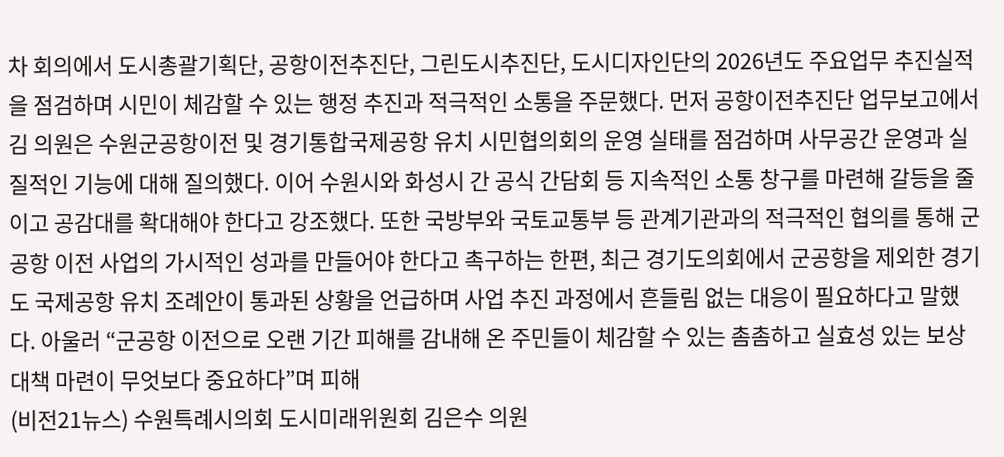차 회의에서 도시총괄기획단, 공항이전추진단, 그린도시추진단, 도시디자인단의 2026년도 주요업무 추진실적을 점검하며 시민이 체감할 수 있는 행정 추진과 적극적인 소통을 주문했다. 먼저 공항이전추진단 업무보고에서 김 의원은 수원군공항이전 및 경기통합국제공항 유치 시민협의회의 운영 실태를 점검하며 사무공간 운영과 실질적인 기능에 대해 질의했다. 이어 수원시와 화성시 간 공식 간담회 등 지속적인 소통 창구를 마련해 갈등을 줄이고 공감대를 확대해야 한다고 강조했다. 또한 국방부와 국토교통부 등 관계기관과의 적극적인 협의를 통해 군공항 이전 사업의 가시적인 성과를 만들어야 한다고 촉구하는 한편, 최근 경기도의회에서 군공항을 제외한 경기도 국제공항 유치 조례안이 통과된 상황을 언급하며 사업 추진 과정에서 흔들림 없는 대응이 필요하다고 말했다. 아울러 “군공항 이전으로 오랜 기간 피해를 감내해 온 주민들이 체감할 수 있는 촘촘하고 실효성 있는 보상 대책 마련이 무엇보다 중요하다”며 피해
(비전21뉴스) 수원특례시의회 도시미래위원회 김은수 의원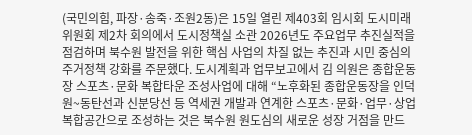(국민의힘, 파장·송죽·조원2동)은 15일 열린 제403회 임시회 도시미래위원회 제2차 회의에서 도시정책실 소관 2026년도 주요업무 추진실적을 점검하며 북수원 발전을 위한 핵심 사업의 차질 없는 추진과 시민 중심의 주거정책 강화를 주문했다. 도시계획과 업무보고에서 김 의원은 종합운동장 스포츠·문화 복합타운 조성사업에 대해 “노후화된 종합운동장을 인덕원~동탄선과 신분당선 등 역세권 개발과 연계한 스포츠·문화·업무·상업 복합공간으로 조성하는 것은 북수원 원도심의 새로운 성장 거점을 만드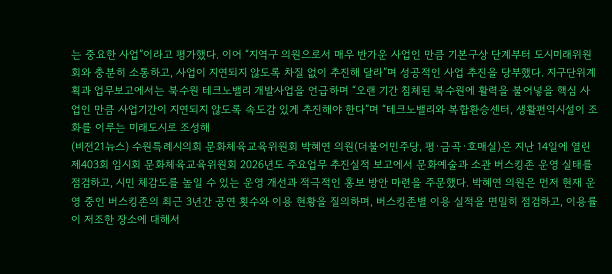는 중요한 사업”이라고 평가했다. 이어 “지역구 의원으로서 매우 반가운 사업인 만큼 기본구상 단계부터 도시미래위원회와 충분히 소통하고, 사업이 지연되지 않도록 차질 없이 추진해 달라”며 성공적인 사업 추진을 당부했다. 지구단위계획과 업무보고에서는 북수원 테크노밸리 개발사업을 언급하며 “오랜 기간 침체된 북수원에 활력을 불어넣을 핵심 사업인 만큼 사업기간이 지연되지 않도록 속도감 있게 추진해야 한다”며 “테크노밸리와 복합환승센터, 생활편익시설이 조화를 이루는 미래도시로 조성해
(비전21뉴스) 수원특례시의회 문화체육교육위원회 박혜연 의원(더불어민주당, 평·금곡·호매실)은 지난 14일에 열린 제403회 임시회 문화체육교육위원회 2026년도 주요업무 추진실적 보고에서 문화예술과 소관 버스킹존 운영 실태를 점검하고, 시민 체감도를 높일 수 있는 운영 개선과 적극적인 홍보 방안 마련을 주문했다. 박혜연 의원은 먼저 현재 운영 중인 버스킹존의 최근 3년간 공연 횟수와 이용 현황을 질의하며, 버스킹존별 이용 실적을 면밀히 점검하고, 이용률이 저조한 장소에 대해서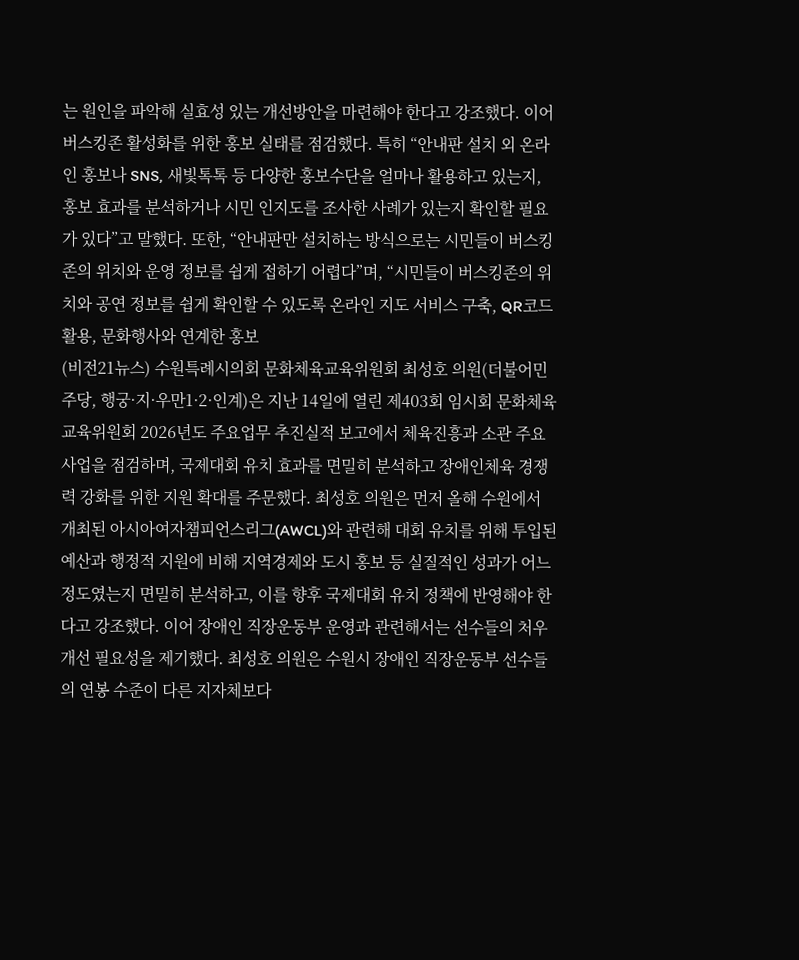는 원인을 파악해 실효성 있는 개선방안을 마련해야 한다고 강조했다. 이어 버스킹존 활성화를 위한 홍보 실태를 점검했다. 특히 “안내판 설치 외 온라인 홍보나 SNS, 새빛톡톡 등 다양한 홍보수단을 얼마나 활용하고 있는지, 홍보 효과를 분석하거나 시민 인지도를 조사한 사례가 있는지 확인할 필요가 있다”고 말했다. 또한, “안내판만 설치하는 방식으로는 시민들이 버스킹존의 위치와 운영 정보를 쉽게 접하기 어렵다”며, “시민들이 버스킹존의 위치와 공연 정보를 쉽게 확인할 수 있도록 온라인 지도 서비스 구축, QR코드 활용, 문화행사와 연계한 홍보
(비전21뉴스) 수원특례시의회 문화체육교육위원회 최성호 의원(더불어민주당, 행궁·지·우만1·2·인계)은 지난 14일에 열린 제403회 임시회 문화체육교육위원회 2026년도 주요업무 추진실적 보고에서 체육진흥과 소관 주요 사업을 점검하며, 국제대회 유치 효과를 면밀히 분석하고 장애인체육 경쟁력 강화를 위한 지원 확대를 주문했다. 최성호 의원은 먼저 올해 수원에서 개최된 아시아여자챔피언스리그(AWCL)와 관련해 대회 유치를 위해 투입된 예산과 행정적 지원에 비해 지역경제와 도시 홍보 등 실질적인 성과가 어느 정도였는지 면밀히 분석하고, 이를 향후 국제대회 유치 정책에 반영해야 한다고 강조했다. 이어 장애인 직장운동부 운영과 관련해서는 선수들의 처우 개선 필요성을 제기했다. 최성호 의원은 수원시 장애인 직장운동부 선수들의 연봉 수준이 다른 지자체보다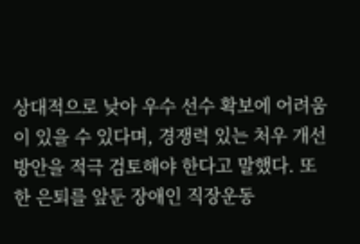상대적으로 낮아 우수 선수 확보에 어려움이 있을 수 있다며, 경쟁력 있는 처우 개선 방안을 적극 검토해야 한다고 말했다. 또한 은퇴를 앞둔 장애인 직장운동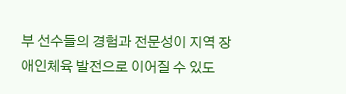부 선수들의 경험과 전문성이 지역 장애인체육 발전으로 이어질 수 있도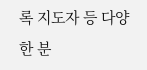록 지도자 등 다양한 분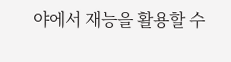야에서 재능을 활용할 수